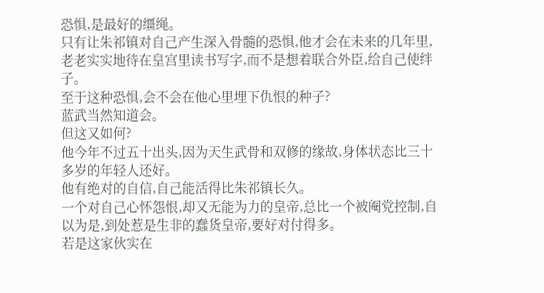恐惧,是最好的缰绳。
只有让朱祁镇对自己产生深入骨髓的恐惧,他才会在未来的几年里,老老实实地待在皇宫里读书写字,而不是想着联合外臣,给自己使绊子。
至于这种恐惧,会不会在他心里埋下仇恨的种子?
蓝武当然知道会。
但这又如何?
他今年不过五十出头,因为天生武骨和双修的缘故,身体状态比三十多岁的年轻人还好。
他有绝对的自信,自己能活得比朱祁镇长久。
一个对自己心怀怨恨,却又无能为力的皇帝,总比一个被阉党控制,自以为是,到处惹是生非的蠢货皇帝,要好对付得多。
若是这家伙实在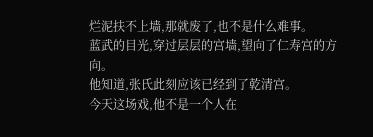烂泥扶不上墙,那就废了,也不是什么难事。
蓝武的目光,穿过层层的宫墙,望向了仁寿宫的方向。
他知道,张氏此刻应该已经到了乾清宫。
今天这场戏,他不是一个人在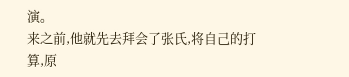演。
来之前,他就先去拜会了张氏,将自己的打算,原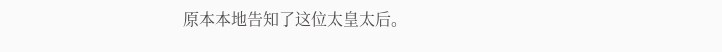原本本地告知了这位太皇太后。